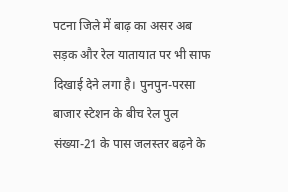पटना जिले में बाढ़ का असर अब सड़क और रेल यातायात पर भी साफ दिखाई देने लगा है। पुनपुन-परसा बाजार स्टेशन के बीच रेल पुल संख्या-21 के पास जलस्तर बढ़ने के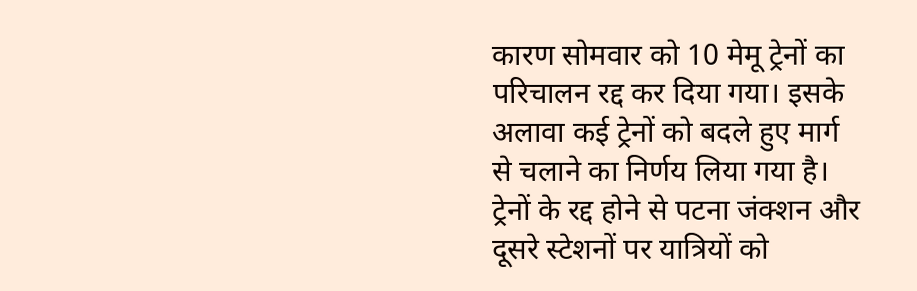कारण सोमवार को 10 मेमू ट्रेनों का परिचालन रद्द कर दिया गया। इसके अलावा कई ट्रेनों को बदले हुए मार्ग से चलाने का निर्णय लिया गया है। ट्रेनों के रद्द होने से पटना जंक्शन और दूसरे स्टेशनों पर यात्रियों को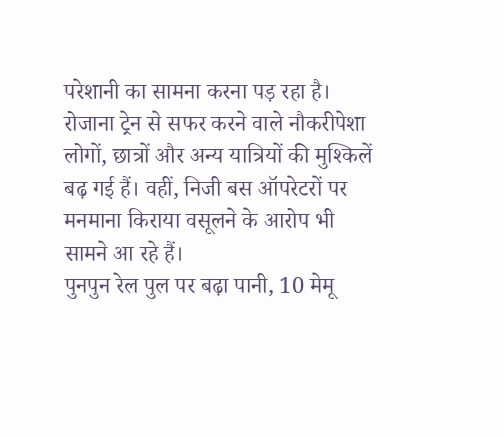परेशानी का सामना करना पड़ रहा है। रोजाना ट्रेन से सफर करने वाले नौकरीपेशा लोगों, छात्रों और अन्य यात्रियों की मुश्किलें बढ़ गई हैं। वहीं, निजी बस ऑपरेटरों पर मनमाना किराया वसूलने के आरोप भी सामने आ रहे हैं।
पुनपुन रेल पुल पर बढ़ा पानी, 10 मेमू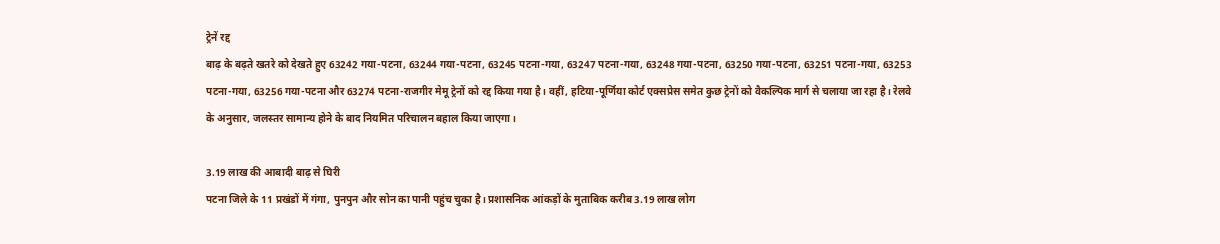ट्रेनें रद्द
बाढ़ के बढ़ते खतरे को देखते हुए 63242 गया-पटना, 63244 गया-पटना, 63245 पटना-गया, 63247 पटना-गया, 63248 गया-पटना, 63250 गया-पटना, 63251 पटना-गया, 63253 पटना-गया, 63256 गया-पटना और 63274 पटना-राजगीर मेमू ट्रेनों को रद्द किया गया है। वहीं, हटिया-पूर्णिया कोर्ट एक्सप्रेस समेत कुछ ट्रेनों को वैकल्पिक मार्ग से चलाया जा रहा है। रेलवे के अनुसार, जलस्तर सामान्य होने के बाद नियमित परिचालन बहाल किया जाएगा।

3.19 लाख की आबादी बाढ़ से घिरी
पटना जिले के 11 प्रखंडों में गंगा, पुनपुन और सोन का पानी पहुंच चुका है। प्रशासनिक आंकड़ों के मुताबिक करीब 3.19 लाख लोग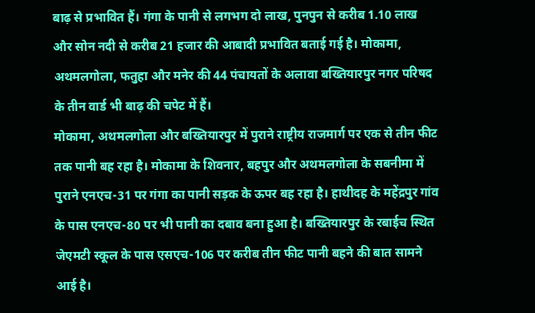बाढ़ से प्रभावित हैं। गंगा के पानी से लगभग दो लाख, पुनपुन से करीब 1.10 लाख और सोन नदी से करीब 21 हजार की आबादी प्रभावित बताई गई है। मोकामा, अथमलगोला, फतुहा और मनेर की 44 पंचायतों के अलावा बख्तियारपुर नगर परिषद के तीन वार्ड भी बाढ़ की चपेट में हैं।
मोकामा, अथमलगोला और बख्तियारपुर में पुराने राष्ट्रीय राजमार्ग पर एक से तीन फीट तक पानी बह रहा है। मोकामा के शिवनार, बहपुर और अथमलगोला के सबनीमा में पुराने एनएच-31 पर गंगा का पानी सड़क के ऊपर बह रहा है। हाथीदह के महेंद्रपुर गांव के पास एनएच-80 पर भी पानी का दबाव बना हुआ है। बख्तियारपुर के रबाईच स्थित जेएमटी स्कूल के पास एसएच-106 पर करीब तीन फीट पानी बहने की बात सामने आई है।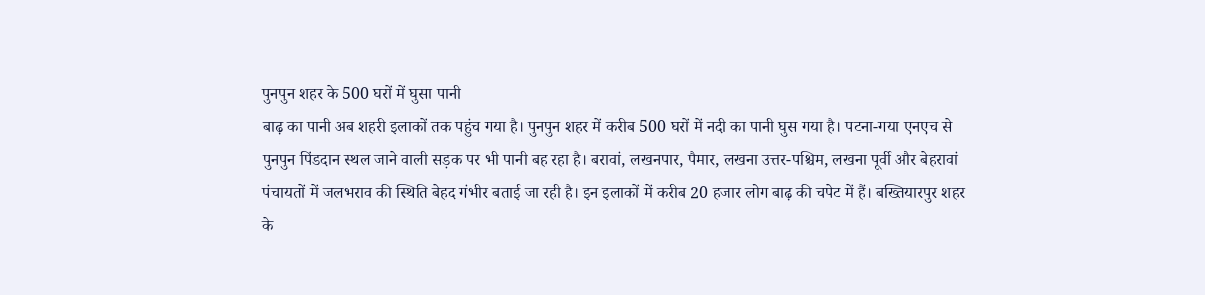पुनपुन शहर के 500 घरों में घुसा पानी
बाढ़ का पानी अब शहरी इलाकों तक पहुंच गया है। पुनपुन शहर में करीब 500 घरों में नदी का पानी घुस गया है। पटना-गया एनएच से पुनपुन पिंडदान स्थल जाने वाली सड़क पर भी पानी बह रहा है। बरावां, लखनपार, पैमार, लखना उत्तर-पश्चिम, लखना पूर्वी और बेहरावां पंचायतों में जलभराव की स्थिति बेहद गंभीर बताई जा रही है। इन इलाकों में करीब 20 हजार लोग बाढ़ की चपेट में हैं। बख्तियारपुर शहर के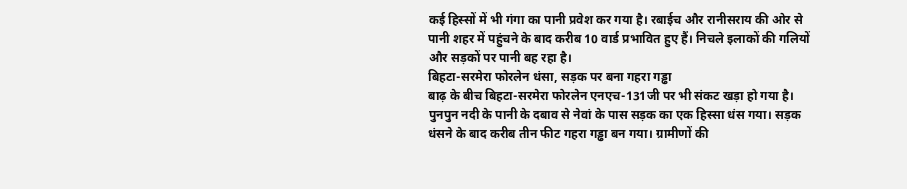कई हिस्सों में भी गंगा का पानी प्रवेश कर गया है। रबाईच और रानीसराय की ओर से पानी शहर में पहुंचने के बाद करीब 10 वार्ड प्रभावित हुए हैं। निचले इलाकों की गलियों और सड़कों पर पानी बह रहा है।
बिहटा-सरमेरा फोरलेन धंसा, सड़क पर बना गहरा गड्ढा
बाढ़ के बीच बिहटा-सरमेरा फोरलेन एनएच-131जी पर भी संकट खड़ा हो गया है। पुनपुन नदी के पानी के दबाव से नेवां के पास सड़क का एक हिस्सा धंस गया। सड़क धंसने के बाद करीब तीन फीट गहरा गड्ढा बन गया। ग्रामीणों की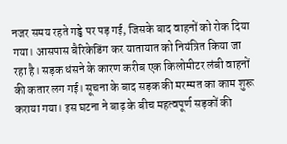नजर समय रहते गड्ढे पर पड़ गई, जिसके बाद वाहनों को रोक दिया गया। आसपास बैरिकेडिंग कर यातायात को नियंत्रित किया जा रहा है। सड़क धंसने के कारण करीब एक किलोमीटर लंबी वाहनों की कतार लग गई। सूचना के बाद सड़क की मरम्मत का काम शुरू कराया गया। इस घटना ने बाढ़ के बीच महत्वपूर्ण सड़कों की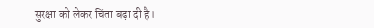सुरक्षा को लेकर चिंता बढ़ा दी है।